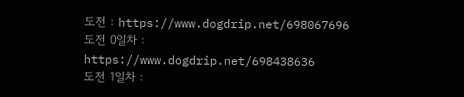도전 : https://www.dogdrip.net/698067696
도전 0일차 : https://www.dogdrip.net/698438636
도전 1일차 :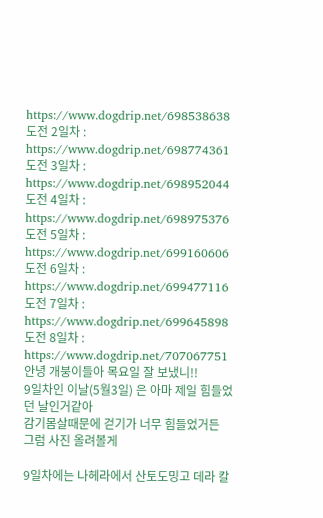https://www.dogdrip.net/698538638
도전 2일차 : https://www.dogdrip.net/698774361
도전 3일차 : https://www.dogdrip.net/698952044
도전 4일차 : https://www.dogdrip.net/698975376
도전 5일차 : https://www.dogdrip.net/699160606
도전 6일차 : https://www.dogdrip.net/699477116
도전 7일차 : https://www.dogdrip.net/699645898
도전 8일차 : https://www.dogdrip.net/707067751
안녕 개붕이들아 목요일 잘 보냈니!!
9일차인 이날(5월3일) 은 아마 제일 힘들었던 날인거같아
감기몸살때문에 걷기가 너무 힘들었거든
그럼 사진 올려볼게

9일차에는 나헤라에서 산토도밍고 데라 칼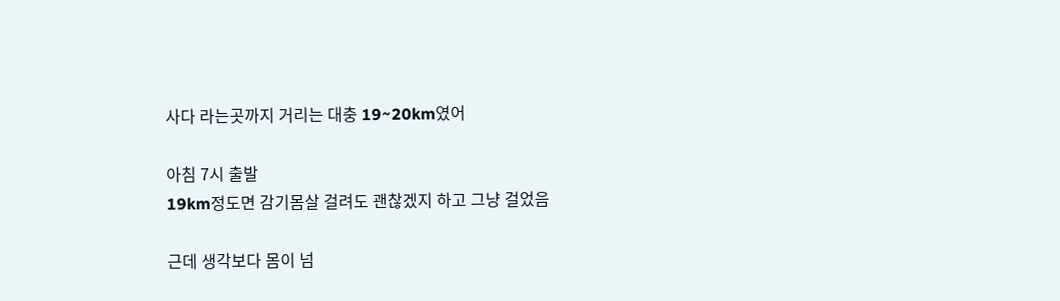사다 라는곳까지 거리는 대충 19~20km였어

아침 7시 출발
19km정도면 감기몸살 걸려도 괜찮겠지 하고 그냥 걸었음

근데 생각보다 몸이 넘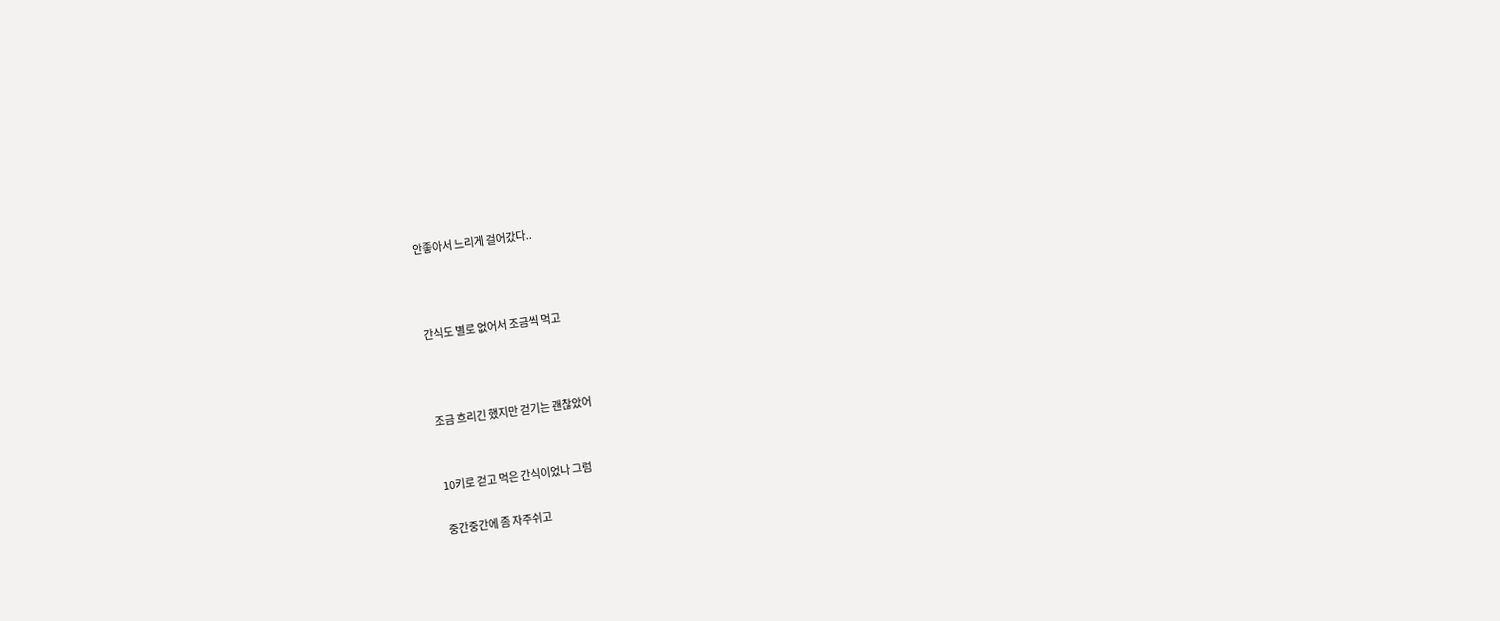안좋아서 느리게 걸어갔다..



간식도 별로 없어서 조금씩 먹고



조금 흐리긴 했지만 걷기는 괜찮았어


10키로 걷고 먹은 간식이었나 그럼

중간중간에 좀 자주쉬고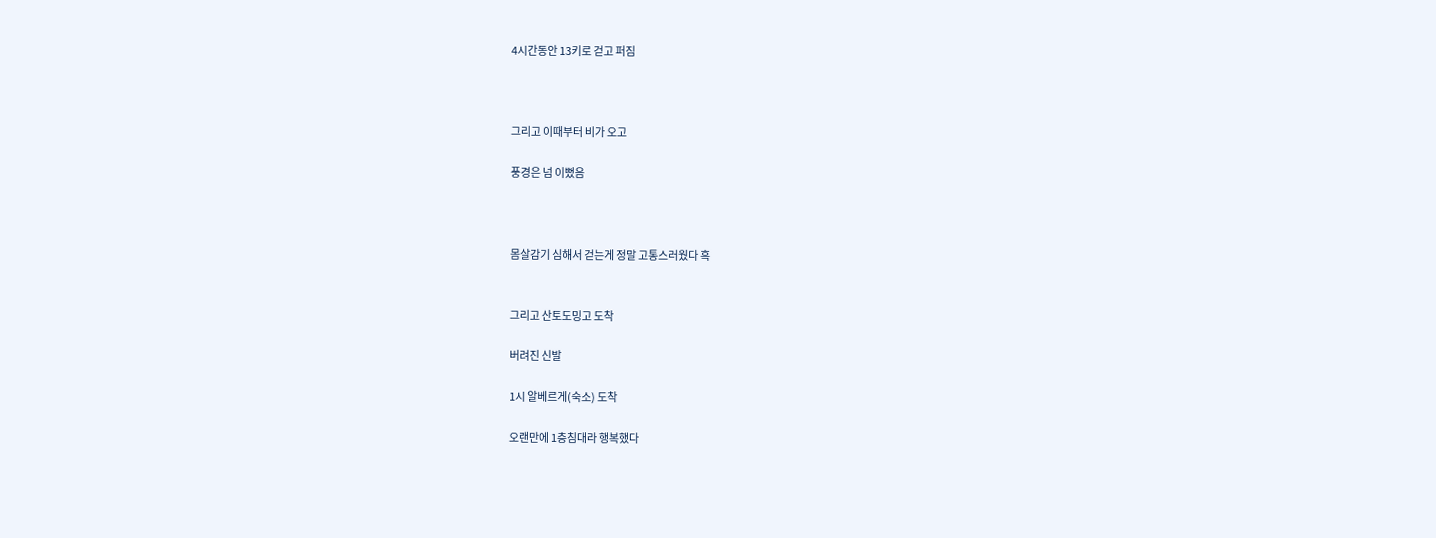4시간동안 13키로 걷고 퍼짐



그리고 이때부터 비가 오고

풍경은 넘 이뻤음



몸살감기 심해서 걷는게 정말 고통스러웠다 흑


그리고 산토도밍고 도착

버려진 신발

1시 알베르게(숙소) 도착

오랜만에 1층침대라 행복했다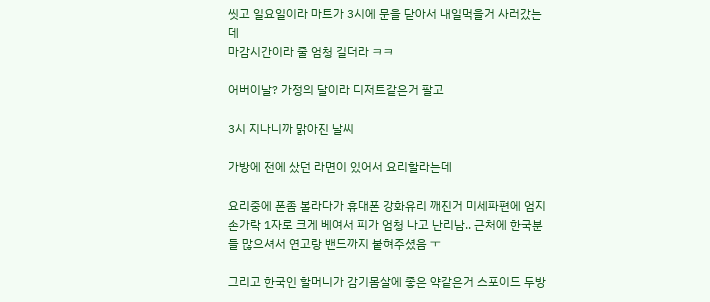씻고 일요일이라 마트가 3시에 문을 닫아서 내일먹을거 사러갔는데
마감시간이라 줄 엄청 길더라 ㅋㅋ

어버이날? 가정의 달이라 디저트같은거 팔고

3시 지나니까 맑아진 날씨

가방에 전에 샀던 라면이 있어서 요리할라는데

요리중에 폰좀 볼라다가 휴대폰 강화유리 깨진거 미세파편에 엄지손가락 1자로 크게 베여서 피가 엄청 나고 난리남.. 근처에 한국분들 많으셔서 연고랑 밴드까지 붙혀주셨음 ㅜ

그리고 한국인 할머니가 감기몸살에 좋은 약같은거 스포이드 두방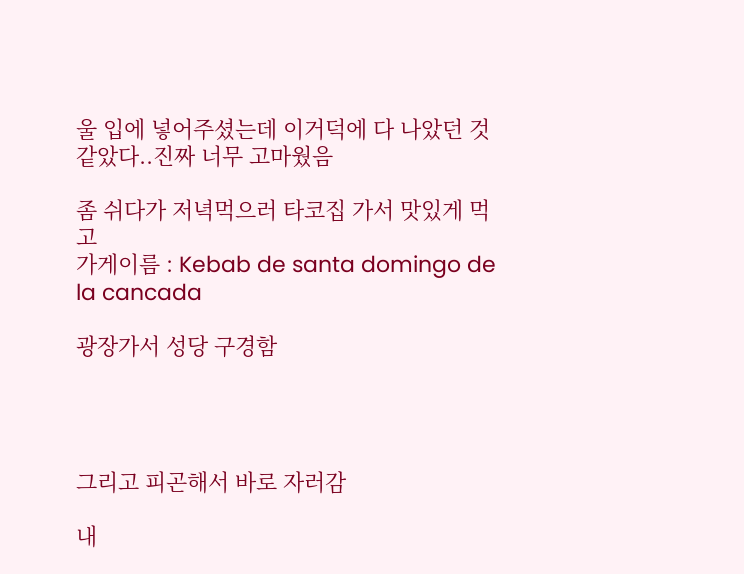울 입에 넣어주셨는데 이거덕에 다 나았던 것 같았다..진짜 너무 고마웠음

좀 쉬다가 저녁먹으러 타코집 가서 맛있게 먹고
가게이름 : Kebab de santa domingo de la cancada

광장가서 성당 구경함




그리고 피곤해서 바로 자러감

내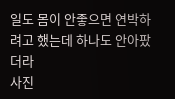일도 몸이 안좋으면 연박하려고 했는데 하나도 안아팠더라
사진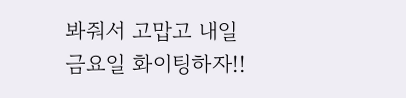봐줘서 고맙고 내일 금요일 화이팅하자!!